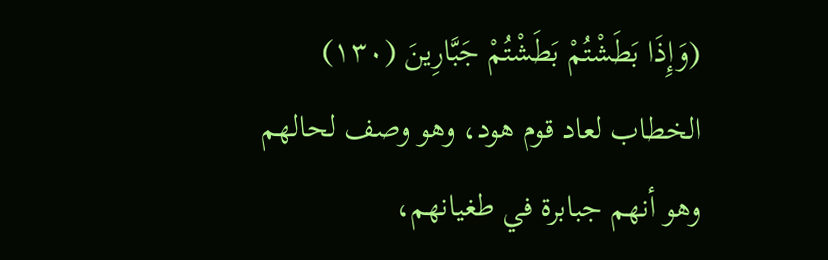(وَإِذَا بَطَشْتُمْ بَطَشْتُمْ جَبَّارِينَ (١٣٠)
الخطاب لعاد قوم هود، وهو وصف لحالهم وهو أنهم جبابرة في طغيانهم،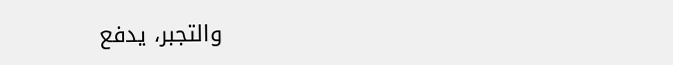والتجبر، يدفع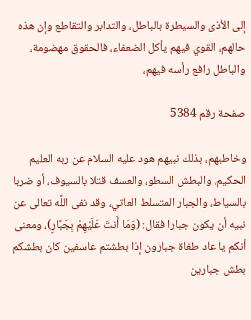إلى الأذى والسيطرة بالباطل، والتدابر والتقاطع وإن هذه حالهم، القوي فيهم يأكل الضعفاء، فالحقوق مهضومة، والباطل رافع رأسه فيهم،

صفحة رقم 5384

وخاطبهم، بذلك نبيهم هود عليه السلام عن ربه العليم الحكيم. والبطش السطو، والعسف قتلا بالسيوف، أو ضربا بالسياط، والجبار المتسلط العاتي، وقد نفى اللَّه تعالى عن نبيه أن يكون جبارا فقال: (وَمَا أَنتَ عَلَيْهِمْ بِجَبَّارٍ)، ومعنى أنكم يا عاد طغاة جبارون إذا بطشتم عاسفين كان بطشكم بطش جبارين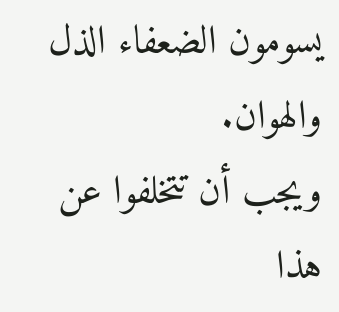يسومون الضعفاء الذل والهوان.
ويجب أن تتخلفوا عن هذا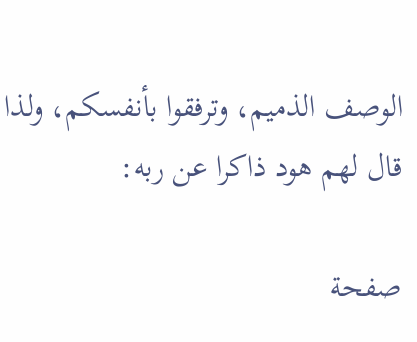الوصف الذميم، وترفقوا بأنفسكم، ولذا قال لهم هود ذاكرا عن ربه:

صفحة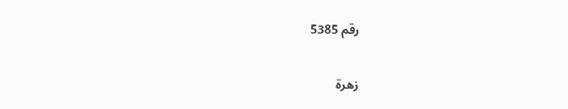رقم 5385

زهرة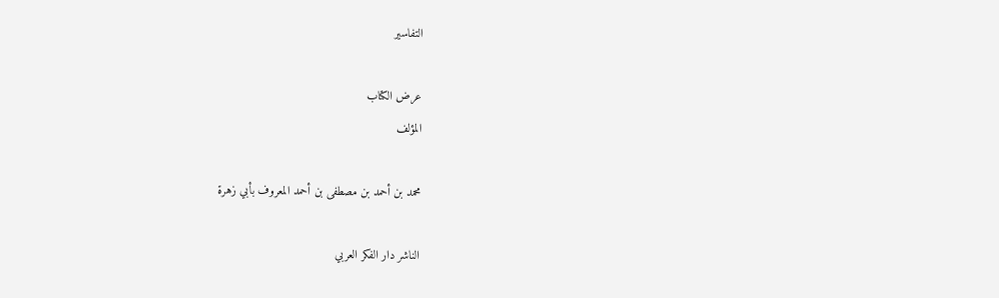التفاسير

عرض الكتاب
المؤلف

محمد بن أحمد بن مصطفى بن أحمد المعروف بأبي زهرة

الناشر دار الفكر العربي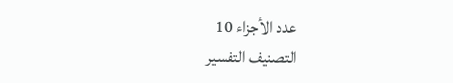عدد الأجزاء 10
التصنيف التفسير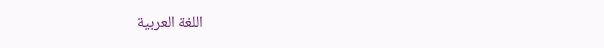اللغة العربية